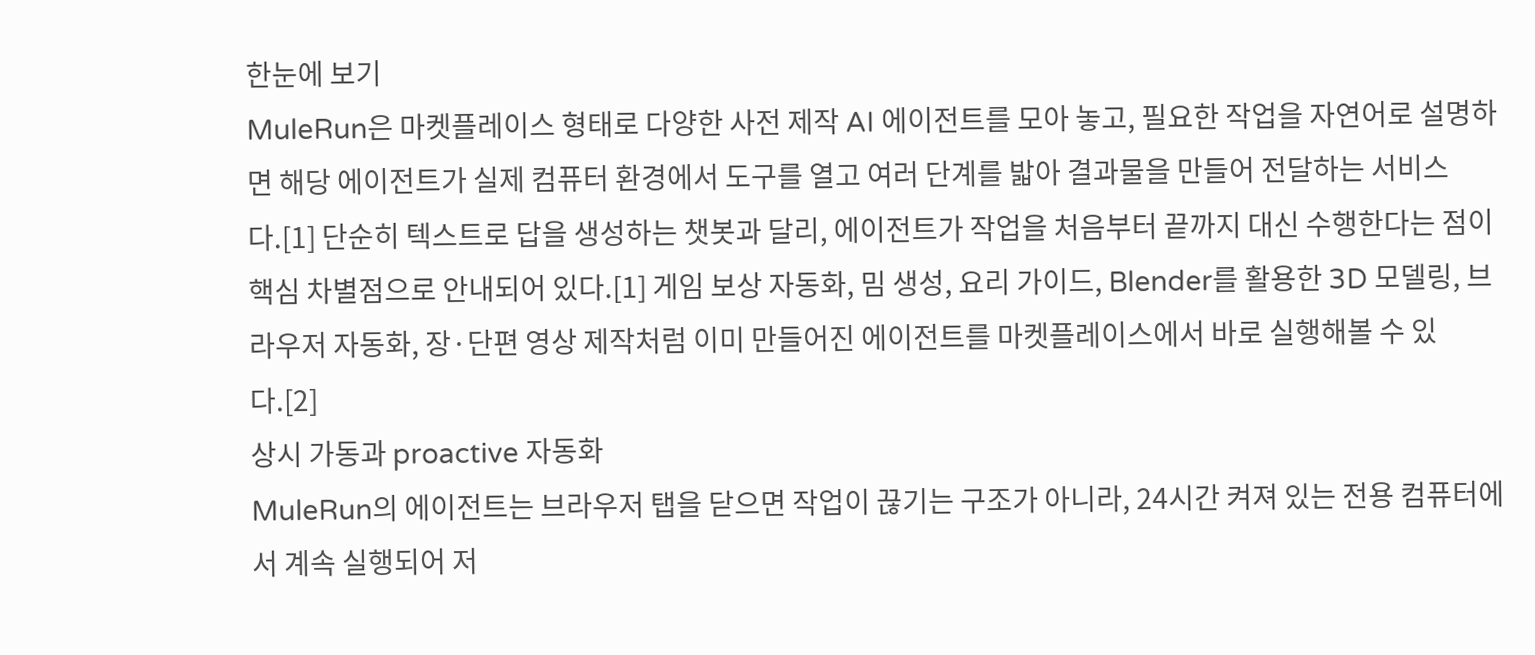한눈에 보기
MuleRun은 마켓플레이스 형태로 다양한 사전 제작 AI 에이전트를 모아 놓고, 필요한 작업을 자연어로 설명하면 해당 에이전트가 실제 컴퓨터 환경에서 도구를 열고 여러 단계를 밟아 결과물을 만들어 전달하는 서비스다.[1] 단순히 텍스트로 답을 생성하는 챗봇과 달리, 에이전트가 작업을 처음부터 끝까지 대신 수행한다는 점이 핵심 차별점으로 안내되어 있다.[1] 게임 보상 자동화, 밈 생성, 요리 가이드, Blender를 활용한 3D 모델링, 브라우저 자동화, 장·단편 영상 제작처럼 이미 만들어진 에이전트를 마켓플레이스에서 바로 실행해볼 수 있다.[2]
상시 가동과 proactive 자동화
MuleRun의 에이전트는 브라우저 탭을 닫으면 작업이 끊기는 구조가 아니라, 24시간 켜져 있는 전용 컴퓨터에서 계속 실행되어 저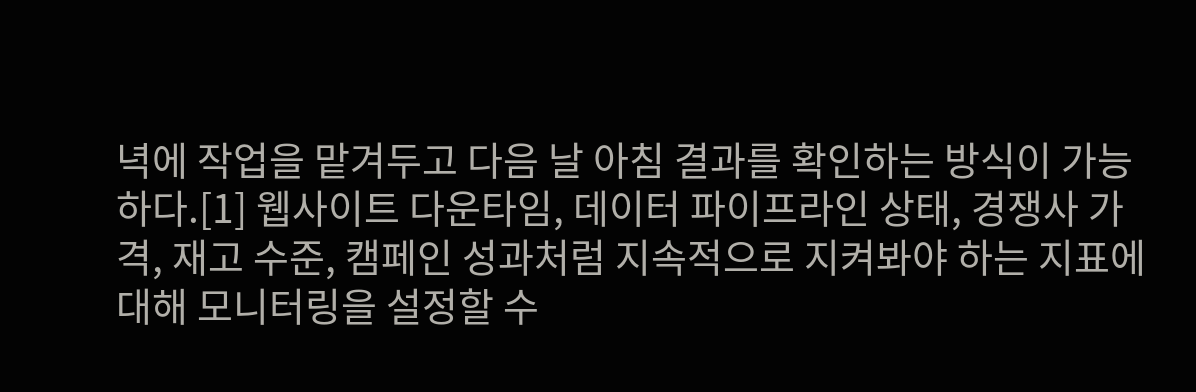녁에 작업을 맡겨두고 다음 날 아침 결과를 확인하는 방식이 가능하다.[1] 웹사이트 다운타임, 데이터 파이프라인 상태, 경쟁사 가격, 재고 수준, 캠페인 성과처럼 지속적으로 지켜봐야 하는 지표에 대해 모니터링을 설정할 수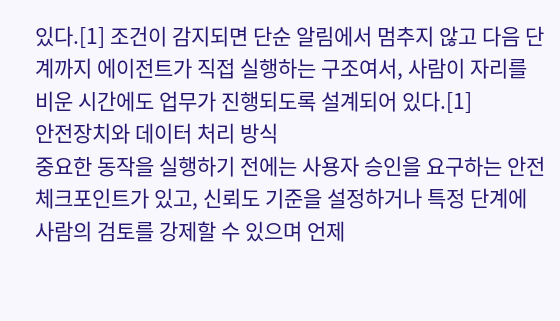있다.[1] 조건이 감지되면 단순 알림에서 멈추지 않고 다음 단계까지 에이전트가 직접 실행하는 구조여서, 사람이 자리를 비운 시간에도 업무가 진행되도록 설계되어 있다.[1]
안전장치와 데이터 처리 방식
중요한 동작을 실행하기 전에는 사용자 승인을 요구하는 안전 체크포인트가 있고, 신뢰도 기준을 설정하거나 특정 단계에 사람의 검토를 강제할 수 있으며 언제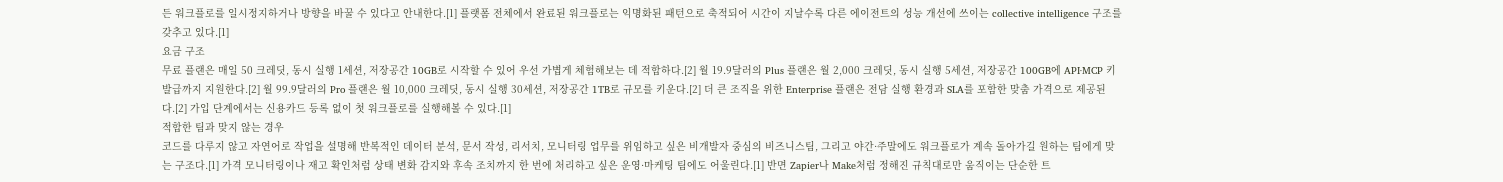든 워크플로를 일시정지하거나 방향을 바꿀 수 있다고 안내한다.[1] 플랫폼 전체에서 완료된 워크플로는 익명화된 패턴으로 축적되어 시간이 지날수록 다른 에이전트의 성능 개선에 쓰이는 collective intelligence 구조를 갖추고 있다.[1]
요금 구조
무료 플랜은 매일 50 크레딧, 동시 실행 1세션, 저장공간 10GB로 시작할 수 있어 우선 가볍게 체험해보는 데 적합하다.[2] 월 19.9달러의 Plus 플랜은 월 2,000 크레딧, 동시 실행 5세션, 저장공간 100GB에 API·MCP 키 발급까지 지원한다.[2] 월 99.9달러의 Pro 플랜은 월 10,000 크레딧, 동시 실행 30세션, 저장공간 1TB로 규모를 키운다.[2] 더 큰 조직을 위한 Enterprise 플랜은 전담 실행 환경과 SLA를 포함한 맞춤 가격으로 제공된다.[2] 가입 단계에서는 신용카드 등록 없이 첫 워크플로를 실행해볼 수 있다.[1]
적합한 팀과 맞지 않는 경우
코드를 다루지 않고 자연어로 작업을 설명해 반복적인 데이터 분석, 문서 작성, 리서치, 모니터링 업무를 위임하고 싶은 비개발자 중심의 비즈니스팀, 그리고 야간·주말에도 워크플로가 계속 돌아가길 원하는 팀에게 맞는 구조다.[1] 가격 모니터링이나 재고 확인처럼 상태 변화 감지와 후속 조치까지 한 번에 처리하고 싶은 운영·마케팅 팀에도 어울린다.[1] 반면 Zapier나 Make처럼 정해진 규칙대로만 움직이는 단순한 트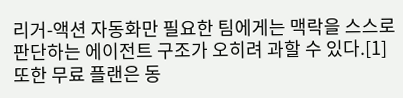리거-액션 자동화만 필요한 팀에게는 맥락을 스스로 판단하는 에이전트 구조가 오히려 과할 수 있다.[1] 또한 무료 플랜은 동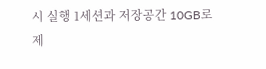시 실행 1세션과 저장공간 10GB로 제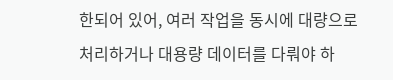한되어 있어, 여러 작업을 동시에 대량으로 처리하거나 대용량 데이터를 다뤄야 하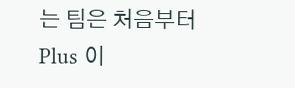는 팀은 처음부터 Plus 이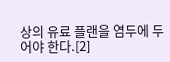상의 유료 플랜을 염두에 두어야 한다.[2]